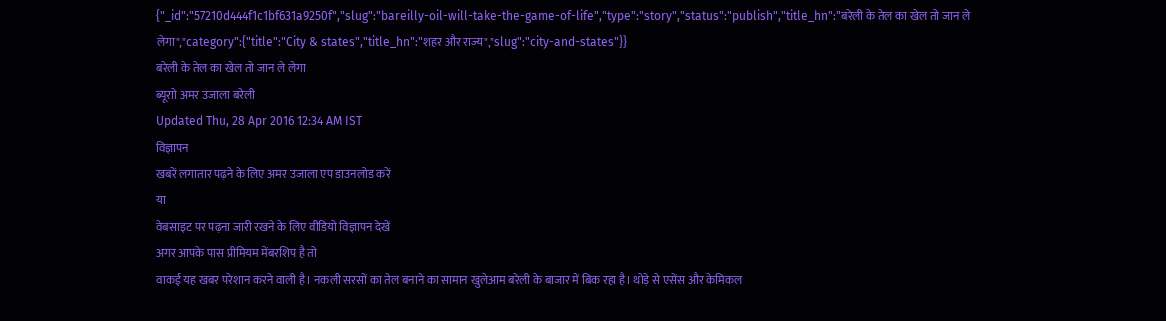{"_id":"57210d444f1c1bf631a9250f","slug":"bareilly-oil-will-take-the-game-of-life","type":"story","status":"publish","title_hn":"बरेली के तेल का खेल तो जान ले लेगा","category":{"title":"City & states","title_hn":"शहर और राज्य","slug":"city-and-states"}}
बरेली के तेल का खेल तो जान ले लेगा
ब्यूराो अमर उजाला बरेली
Updated Thu, 28 Apr 2016 12:34 AM IST
विज्ञापन
खबरें लगातार पढ़ने के लिए अमर उजाला एप डाउनलोड करें
या
वेबसाइट पर पढ़ना जारी रखने के लिए वीडियो विज्ञापन देखें
अगर आपके पास प्रीमियम मेंबरशिप है तो
वाकई यह खबर परेशान करने वाली है। नकली सरसों का तेल बनाने का सामान खुलेआम बरेली के बाजार में बिक रहा है। थोड़े से एसेंस और केमिकल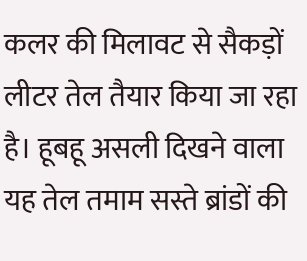कलर की मिलावट से सैकड़ों लीटर तेल तैयार किया जा रहा है। हूबहू असली दिखने वाला यह तेल तमाम सस्ते ब्रांडों की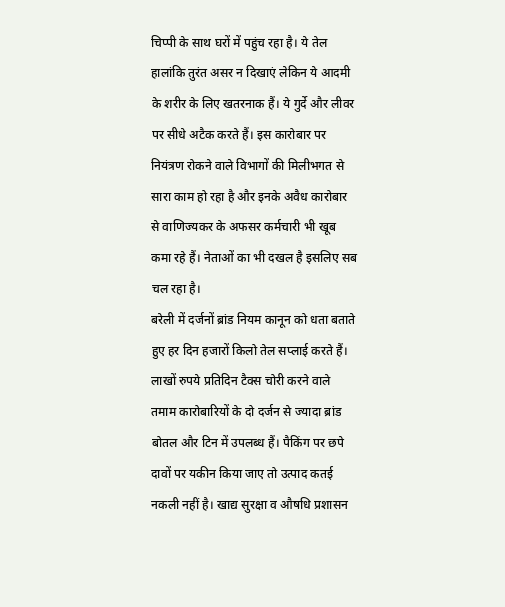चिप्पी के साथ घरों में पहुंच रहा है। ये तेल हालांकि तुरंत असर न दिखाएं लेकिन ये आदमी के शरीर के लिए खतरनाक हैं। ये गुर्दे और लीवर पर सीधे अटैक करते हैं। इस कारोबार पर नियंत्रण रोकने वाले विभागों की मिलीभगत से सारा काम हो रहा है और इनके अवैध कारोबार से वाणिज्यकर के अफसर कर्मचारी भी खूब कमा रहे हैं। नेताओं का भी दखल है इसलिए सब चल रहा है।
बरेली में दर्जनों ब्रांड नियम कानून को धता बताते हुए हर दिन हजारों किलो तेल सप्लाई करते हैं। लाखों रुपये प्रतिदिन टैक्स चोरी करने वाले तमाम कारोबारियों के दो दर्जन से ज्यादा ब्रांड बोतल और टिन में उपलब्ध हैं। पैकिंग पर छपे दावों पर यकीन किया जाए तो उत्पाद कतई नकली नहीं है। खाद्य सुरक्षा व औषधि प्रशासन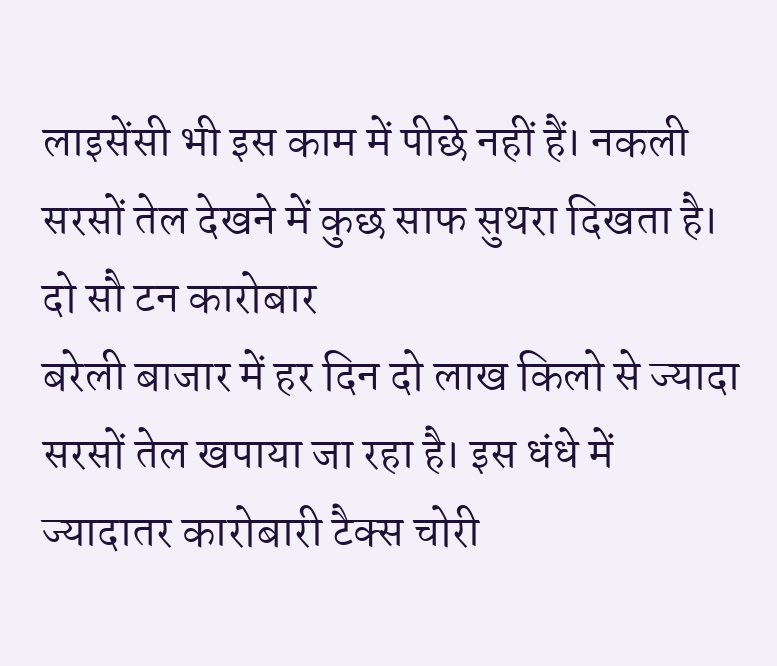लाइसेंसी भी इस काम में पीछे नहीं हैं। नकली सरसों तेल देखने में कुछ साफ सुथरा दिखता है।
दो सौ टन कारोबार
बरेली बाजार में हर दिन दो लाख किलो से ज्यादा सरसों तेल खपाया जा रहा है। इस धंधे में ज्यादातर कारोबारी टैक्स चोरी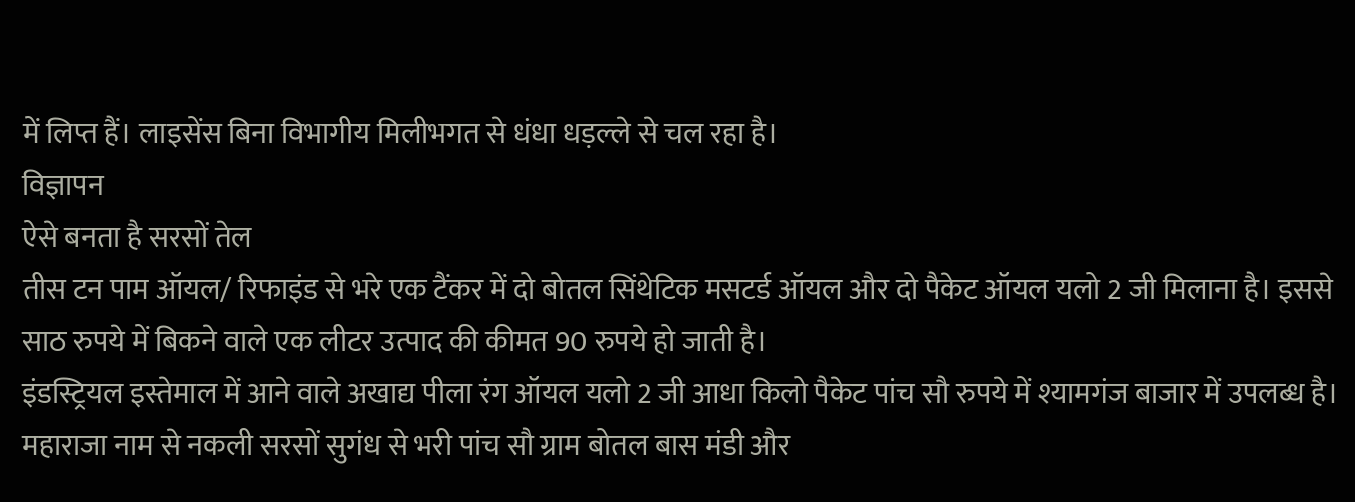में लिप्त हैं। लाइसेंस बिना विभागीय मिलीभगत से धंधा धड़ल्ले से चल रहा है।
विज्ञापन
ऐसे बनता है सरसों तेल
तीस टन पाम ऑयल/ रिफाइंड से भरे एक टैंकर में दो बोतल सिंथेटिक मसटर्ड ऑयल और दो पैकेट ऑयल यलो 2 जी मिलाना है। इससे साठ रुपये में बिकने वाले एक लीटर उत्पाद की कीमत 90 रुपये हो जाती है।
इंडस्ट्रियल इस्तेमाल में आने वाले अखाद्य पीला रंग ऑयल यलो 2 जी आधा किलो पैकेट पांच सौ रुपये में श्यामगंज बाजार में उपलब्ध है। महाराजा नाम से नकली सरसों सुगंध से भरी पांच सौ ग्राम बोतल बास मंडी और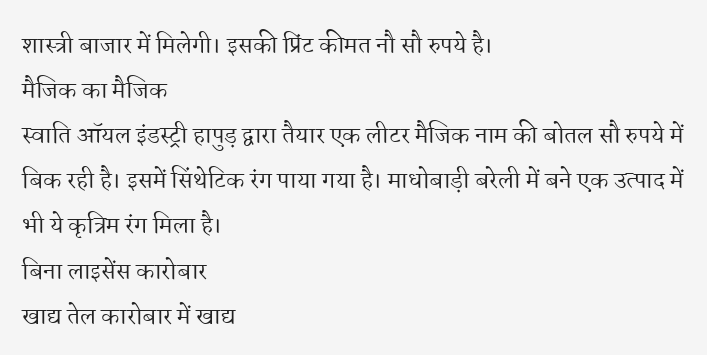शास्त्री बाजार में मिलेगी। इसकी प्रिंट कीमत नौ सौ रुपये है।
मैजिक का मैजिक
स्वाति ऑयल इंडस्ट्री हापुड़ द्वारा तैयार एक लीटर मैजिक नाम की बोतल सौ रुपये में बिक रही है। इसमें सिंथेटिक रंग पाया गया है। माधोबाड़ी बरेली में बने एक उत्पाद में भी ये कृत्रिम रंग मिला है।
बिना लाइसेंस कारोबार
खाद्य तेल कारोबार में खाद्य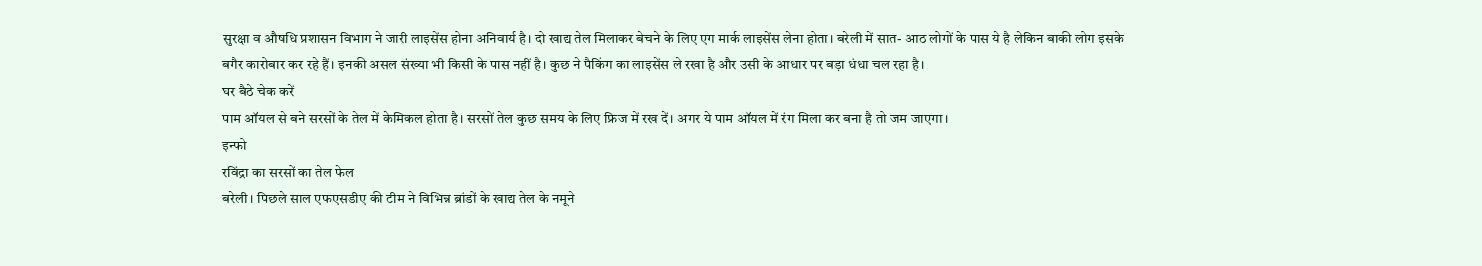सुरक्षा व औषधि प्रशासन विभाग ने जारी लाइसेंस होना अनिवार्य है। दो खाद्य तेल मिलाकर बेचने के लिए एग मार्क लाइसेंस लेना होता। बरेली में सात- आठ लोगों के पास ये है लेकिन बाकी लोग इसके बगैर कारोबार कर रहे हैं। इनकी असल संख्या भी किसी के पास नहीं है। कुछ ने पैकिंग का लाइसेंस ले रखा है और उसी के आधार पर बड़ा धंधा चल रहा है।
घर बैठे चेक करें
पाम ऑयल से बने सरसों के तेल में केमिकल होता है। सरसों तेल कुछ समय के लिए फ्रिज में रख दें। अगर ये पाम ऑयल में रंग मिला कर बना है तो जम जाएगा।
इन्फो
रविंद्रा का सरसों का तेल फेल
बरेली। पिछले साल एफएसडीए की टीम ने विभिन्न ब्रांडों के खाद्य तेल के नमूने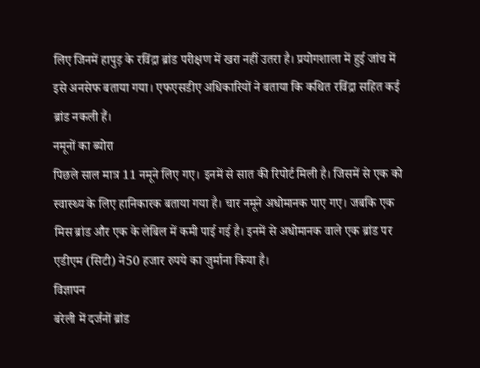लिए जिनमें हापुड़ के रविंद्रा ब्रांड परीक्षण में खरा नहीं उतरा है। प्रयोगशाला में हुई जांच में इसे अनसेफ बताया गया। एफएसडीए अधिकारियों ने बताया कि कथित रविंद्रा सहित कई ब्रांड नकली हैं।
नमूनों का ब्योरा
पिछले साल मात्र 11 नमूने लिए गए। इनमें से सात की रिपोर्ट मिली है। जिसमें से एक को स्वास्थ्य के लिए हानिकारक बताया गया है। चार नमूने अधोमानक पाए गए। जबकि एक मिस ब्रांड और एक के लेबिल में कमी पाई गई है। इनमें से अधोमानक वाले एक ब्रांड पर एडीएम (सिटी) ने50 हजार रुपये का जुर्माना किया है।
विज्ञापन
बरेली में दर्जनों ब्रांड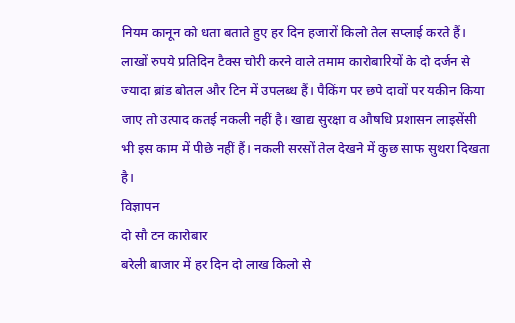नियम कानून को धता बताते हुए हर दिन हजारों किलो तेल सप्लाई करते हैं। लाखों रुपये प्रतिदिन टैक्स चोरी करने वाले तमाम कारोबारियों के दो दर्जन से ज्यादा ब्रांड बोतल और टिन में उपलब्ध हैं। पैकिंग पर छपे दावों पर यकीन किया जाए तो उत्पाद कतई नकली नहीं है। खाद्य सुरक्षा व औषधि प्रशासन लाइसेंसी भी इस काम में पीछे नहीं हैं। नकली सरसों तेल देखने में कुछ साफ सुथरा दिखता है।
विज्ञापन
दो सौ टन कारोबार
बरेली बाजार में हर दिन दो लाख किलो से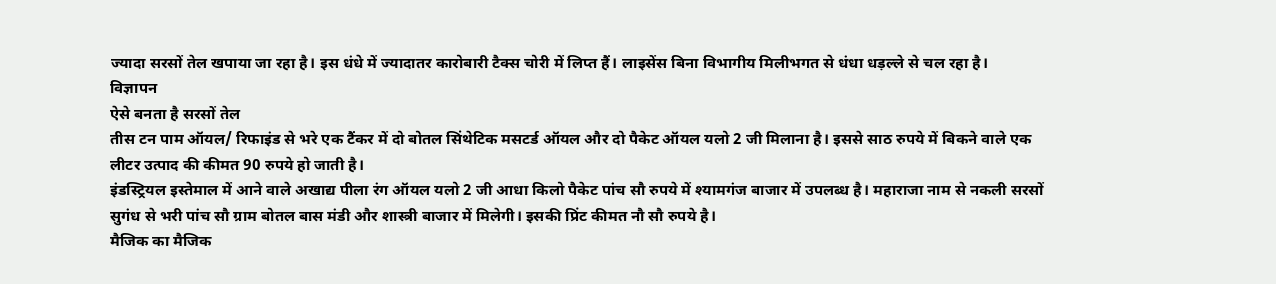ज्यादा सरसों तेल खपाया जा रहा है। इस धंधे में ज्यादातर कारोबारी टैक्स चोरी में लिप्त हैं। लाइसेंस बिना विभागीय मिलीभगत से धंधा धड़ल्ले से चल रहा है।
विज्ञापन
ऐसे बनता है सरसों तेल
तीस टन पाम ऑयल/ रिफाइंड से भरे एक टैंकर में दो बोतल सिंथेटिक मसटर्ड ऑयल और दो पैकेट ऑयल यलो 2 जी मिलाना है। इससे साठ रुपये में बिकने वाले एक लीटर उत्पाद की कीमत 90 रुपये हो जाती है।
इंडस्ट्रियल इस्तेमाल में आने वाले अखाद्य पीला रंग ऑयल यलो 2 जी आधा किलो पैकेट पांच सौ रुपये में श्यामगंज बाजार में उपलब्ध है। महाराजा नाम से नकली सरसों सुगंध से भरी पांच सौ ग्राम बोतल बास मंडी और शास्त्री बाजार में मिलेगी। इसकी प्रिंट कीमत नौ सौ रुपये है।
मैजिक का मैजिक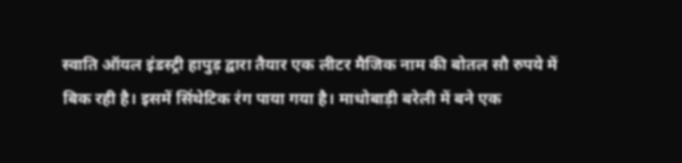स्वाति ऑयल इंडस्ट्री हापुड़ द्वारा तैयार एक लीटर मैजिक नाम की बोतल सौ रुपये में बिक रही है। इसमें सिंथेटिक रंग पाया गया है। माधोबाड़ी बरेली में बने एक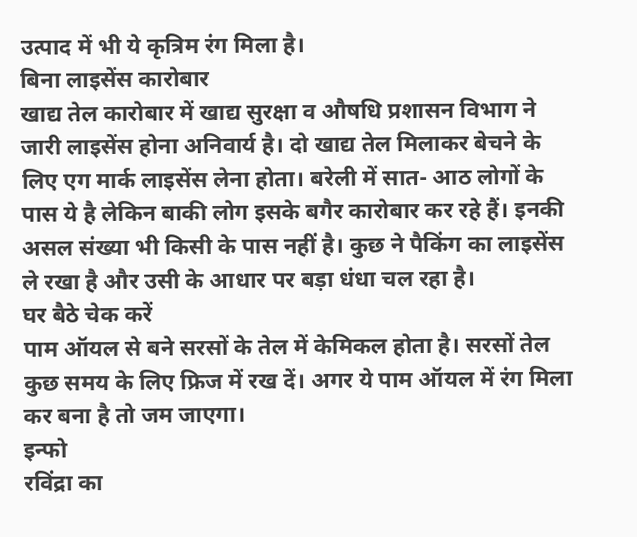उत्पाद में भी ये कृत्रिम रंग मिला है।
बिना लाइसेंस कारोबार
खाद्य तेल कारोबार में खाद्य सुरक्षा व औषधि प्रशासन विभाग ने जारी लाइसेंस होना अनिवार्य है। दो खाद्य तेल मिलाकर बेचने के लिए एग मार्क लाइसेंस लेना होता। बरेली में सात- आठ लोगों के पास ये है लेकिन बाकी लोग इसके बगैर कारोबार कर रहे हैं। इनकी असल संख्या भी किसी के पास नहीं है। कुछ ने पैकिंग का लाइसेंस ले रखा है और उसी के आधार पर बड़ा धंधा चल रहा है।
घर बैठे चेक करें
पाम ऑयल से बने सरसों के तेल में केमिकल होता है। सरसों तेल कुछ समय के लिए फ्रिज में रख दें। अगर ये पाम ऑयल में रंग मिला कर बना है तो जम जाएगा।
इन्फो
रविंद्रा का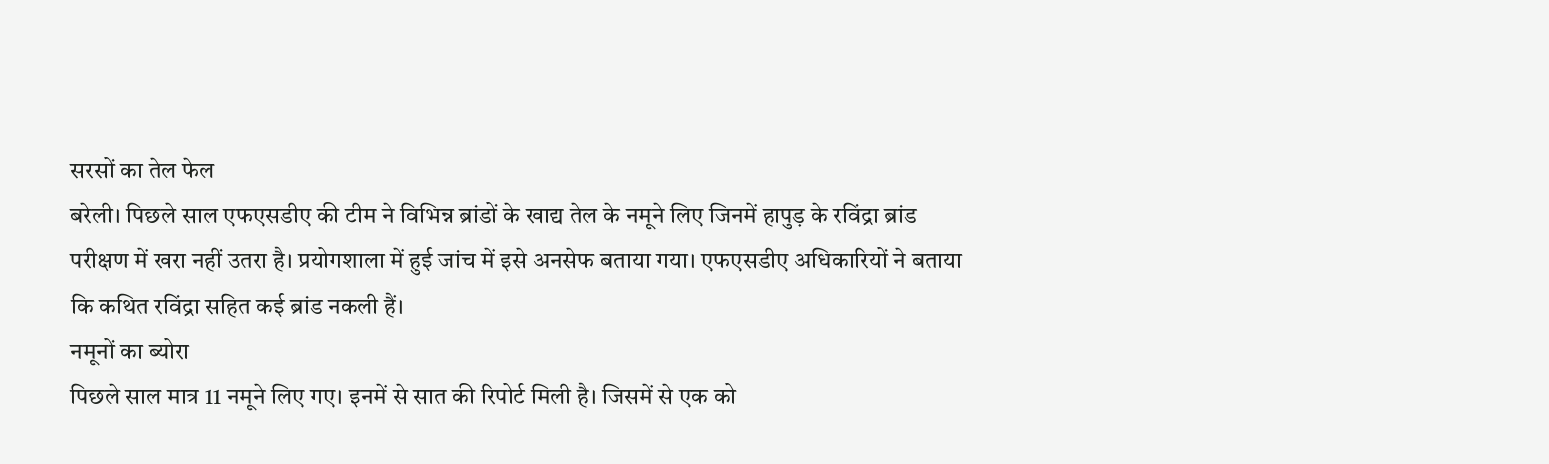सरसों का तेल फेल
बरेली। पिछले साल एफएसडीए की टीम ने विभिन्न ब्रांडों के खाद्य तेल के नमूने लिए जिनमें हापुड़ के रविंद्रा ब्रांड परीक्षण में खरा नहीं उतरा है। प्रयोगशाला में हुई जांच में इसे अनसेफ बताया गया। एफएसडीए अधिकारियों ने बताया कि कथित रविंद्रा सहित कई ब्रांड नकली हैं।
नमूनों का ब्योरा
पिछले साल मात्र 11 नमूने लिए गए। इनमें से सात की रिपोर्ट मिली है। जिसमें से एक को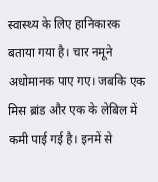स्वास्थ्य के लिए हानिकारक बताया गया है। चार नमूने अधोमानक पाए गए। जबकि एक मिस ब्रांड और एक के लेबिल में कमी पाई गई है। इनमें से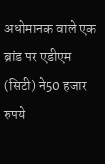अधोमानक वाले एक ब्रांड पर एडीएम (सिटी) ने50 हजार रुपये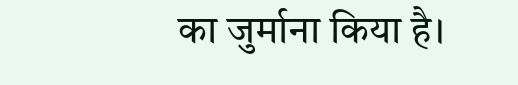का जुर्माना किया है।